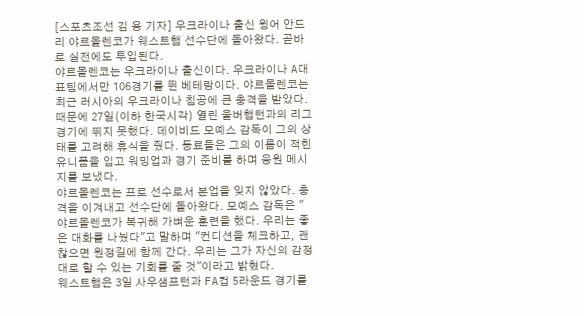[스포츠조선 김 용 기자] 우크라이나 출신 윙어 안드리 야르몰렌코가 웨스트햄 선수단에 돌아왔다. 곧바로 실전에도 투입된다.
야르몰렌코는 우크라이나 출신이다. 우크라이나 A대표팀에서만 106경기를 뛴 베테랑이다. 야르몰렌코는 최근 러시아의 우크라이나 침공에 큰 충격을 받았다. 때문에 27일(이하 한국시각) 열린 울버햄턴과의 리그 경기에 뛰지 못했다. 데이비드 모예스 감독이 그의 상태를 고려해 휴식을 줬다. 동료들은 그의 이름이 적힌 유니폼을 입고 워밍업과 경기 준비를 하며 응원 메시지를 보냈다.
야르몰렌코는 프로 선수로서 본업을 잊지 않았다. 충격을 이겨내고 선수단에 돌아왔다. 모예스 감독은 "야르몰렌코가 복귀해 가벼운 훈련을 했다. 우리는 좋은 대화를 나눴다"고 말하며 "컨디션을 체크하고, 괜찮으면 원정길에 함께 간다. 우리는 그가 자신의 감정대로 할 수 있는 기회를 줄 것"이라고 밝혔다.
웨스트햄은 3일 사우샘프턴과 FA컵 5라운드 경기를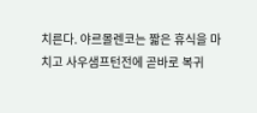치른다. 야르몰렌코는 짧은 휴식을 마치고 사우샘프턴전에 곧바로 복귀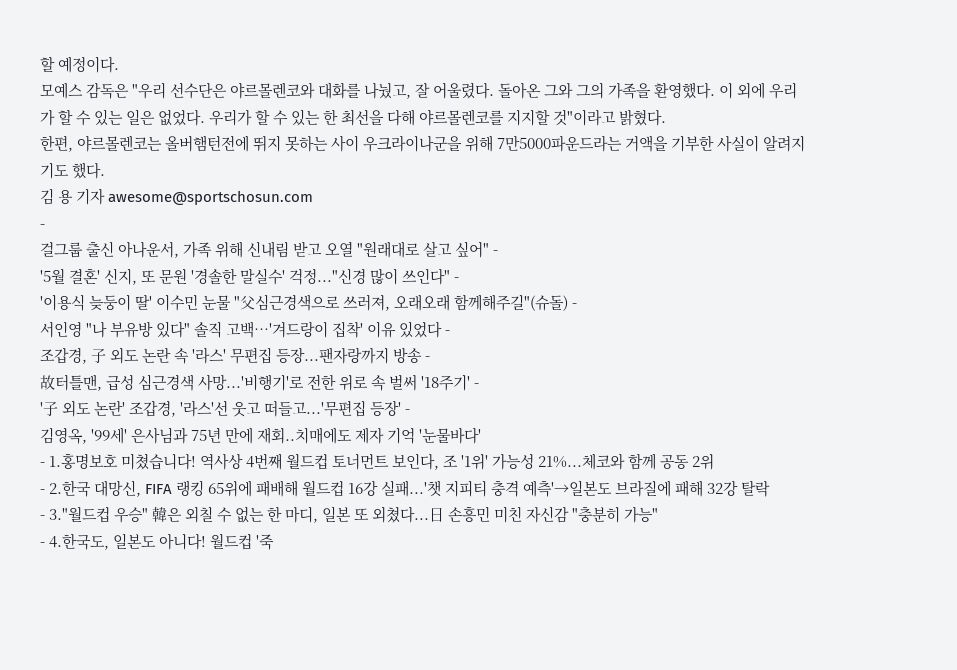할 예정이다.
모예스 감독은 "우리 선수단은 야르몰렌코와 대화를 나눴고, 잘 어울렸다. 돌아온 그와 그의 가족을 환영했다. 이 외에 우리가 할 수 있는 일은 없었다. 우리가 할 수 있는 한 최선을 다해 야르몰렌코를 지지할 것"이라고 밝혔다.
한편, 야르몰렌코는 올버햄턴전에 뛰지 못하는 사이 우크라이나군을 위해 7만5000파운드라는 거액을 기부한 사실이 알려지기도 했다.
김 용 기자 awesome@sportschosun.com
-
걸그룹 출신 아나운서, 가족 위해 신내림 받고 오열 "원래대로 살고 싶어" -
'5월 결혼' 신지, 또 문원 '경솔한 말실수' 걱정..."신경 많이 쓰인다" -
'이용식 늦둥이 딸' 이수민 눈물 "父심근경색으로 쓰러져, 오래오래 함께해주길"(슈돌) -
서인영 "나 부유방 있다" 솔직 고백…'겨드랑이 집착' 이유 있었다 -
조갑경, 子 외도 논란 속 '라스' 무편집 등장...팬자랑까지 방송 -
故터틀맨, 급성 심근경색 사망...'비행기'로 전한 위로 속 벌써 '18주기' -
'子 외도 논란' 조갑경, '라스'선 웃고 떠들고...'무편집 등장' -
김영옥, '99세' 은사님과 75년 만에 재회..치매에도 제자 기억 '눈물바다'
- 1.홍명보호 미쳤습니다! 역사상 4번째 월드컵 토너먼트 보인다, 조 '1위' 가능성 21%...체코와 함께 공동 2위
- 2.한국 대망신, FIFA 랭킹 65위에 패배해 월드컵 16강 실패...'챗 지피티 충격 예측'→일본도 브라질에 패해 32강 탈락
- 3."월드컵 우승" 韓은 외칠 수 없는 한 마디, 일본 또 외쳤다...日 손흥민 미친 자신감 "충분히 가능"
- 4.한국도, 일본도 아니다! 월드컵 '죽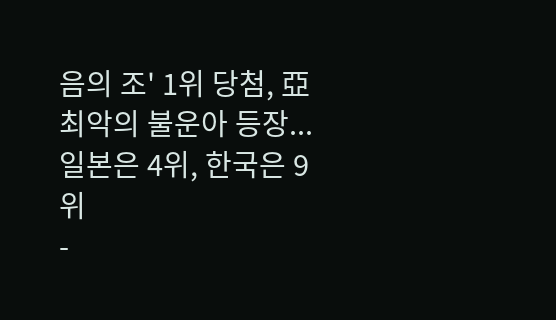음의 조' 1위 당첨, 亞 최악의 불운아 등장...일본은 4위, 한국은 9위
-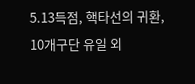5.13득점, 핵타선의 귀환, 10개구단 유일 외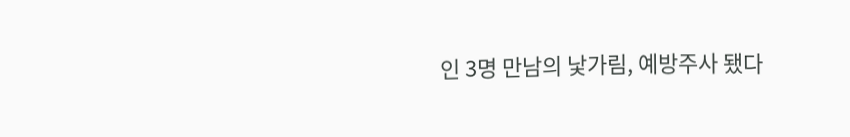인 3명 만남의 낯가림, 예방주사 됐다